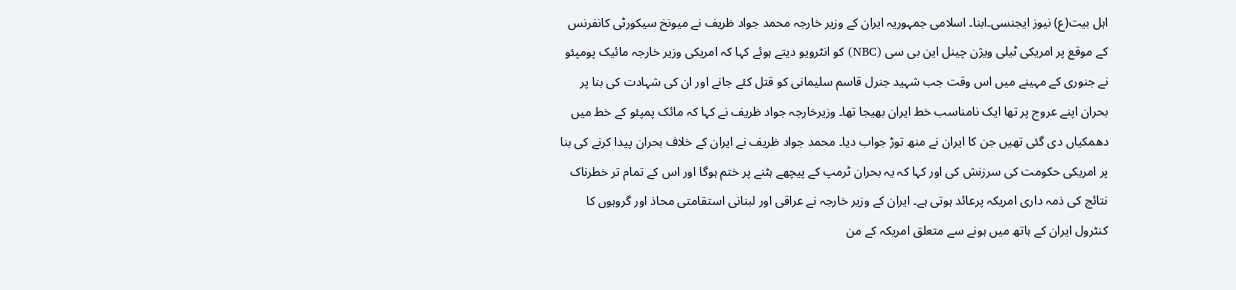اہل بیت(ع) نیوز ایجنسی۔ابنا۔ اسلامی جمہوریہ ایران کے وزیر خارجہ محمد جواد ظریف نے میونخ سیکورٹی کانفرنس کے موقع پر امریکی ٹیلی ویژن چینل این بی سی (NBC) کو انٹرویو دیتے ہوئے کہا کہ امریکی وزیر خارجہ مائیک پومپئو نے جنوری کے مہینے میں اس وقت جب شہید جنرل قاسم سلیمانی کو قتل کئے جانے اور ان کی شہادت کی بنا پر بحران اپنے عروج پر تھا ایک نامناسب خط ایران بھیجا تھا۔ وزیرخارجہ جواد ظریف نے کہا کہ مائک پمپئو کے خط میں دھمکیاں دی گئی تھیں جن کا ایران نے منھ توڑ جواب دیا۔ محمد جواد ظریف نے ایران کے خلاف بحران پیدا کرنے کی بنا پر امریکی حکومت کی سرزنش کی اور کہا کہ یہ بحران ٹرمپ کے پیچھے ہٹنے پر ختم ہوگا اور اس کے تمام تر خطرناک نتائج کی ذمہ داری امریکہ پرعائد ہوتی ہے۔ ایران کے وزیر خارجہ نے عراقی اور لبنانی استقامتی محاذ اور گروہوں کا کنٹرول ایران کے ہاتھ میں ہونے سے متعلق امریکہ کے من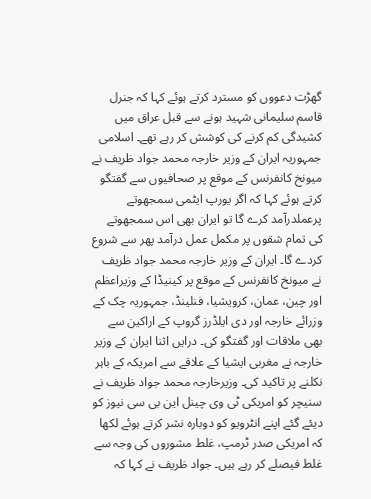گھڑت دعووں کو مسترد کرتے ہوئے کہا کہ جنرل قاسم سلیمانی شہید ہونے سے قبل عراق میں کشیدگی کم کرنے کی کوشش کر رہے تھے۔ اسلامی جمہوریہ ایران کے وزیر خارجہ محمد جواد ظریف نے میونخ کانفرنس کے موقع پر صحافیوں سے گفتگو کرتے ہوئے کہا کہ اگر یورپ ایٹمی سمجھوتے پرعملدرآمد کرے گا تو ایران بھی اس سمجھوتے کی تمام شقوں پر مکمل عمل درآمد پھر سے شروع کردے گا۔ ایران کے وزیر خارجہ محمد جواد ظریف نے میونخ کانفرنس کے موقع پر کینیڈا کے وزیراعظم اور چین، عمان، کرویشیا، فنلینڈ، جمہوریہ چک کے وزرائے خارجہ اور دی ایلڈرز گروپ کے اراکین سے بھی ملاقات اور گفتگو کی۔ درایں اثنا ایران کے وزیر خارجہ نے مغربی ایشیا کے علاقے سے امریکہ کے باہر نکلنے پر تاکید کی۔ وزیرخارجہ محمد جواد ظریف نے سنیچر کو امریکی ٹی وی چینل این بی سی نیوز کو دیئے گئے اپنے انٹرویو کو دوبارہ نشر کرتے ہوئے لکھا کہ امریکی صدر ٹرمپ، غلط مشوروں کی وجہ سے غلط فیصلے کر رہے ہیں۔ جواد ظریف نے کہا کہ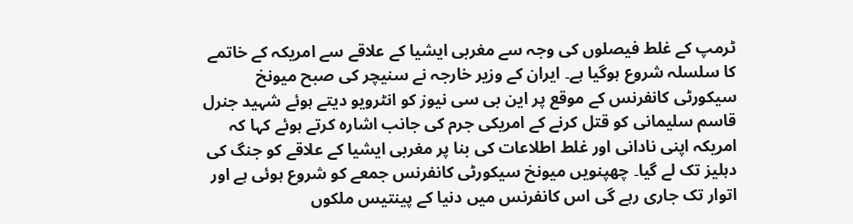ٹرمپ کے غلط فیصلوں کی وجہ سے مغربی ایشیا کے علاقے سے امریکہ کے خاتمے کا سلسلہ شروع ہوگیا ہے۔ ایران کے وزیر خارجہ نے سنیچر کی صبح میونخ سیکورٹی کانفرنس کے موقع پر این بی سی نیوز کو انٹرویو دیتے ہوئے شہید جنرل قاسم سلیمانی کو قتل کرنے کے امریکی جرم کی جانب اشارہ کرتے ہوئے کہا کہ امریکہ اپنی نادانی اور غلط اطلاعات کی بنا پر مغربی ایشیا کے علاقے کو جنگ کی دہلیز تک لے گیا۔ چھپنویں میونخ سیکورٹی کانفرنس جمعے کو شروع ہوئی ہے اور اتوار تک جاری رہے گی اس کانفرنس میں دنیا کے پینتیس ملکوں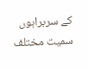کے سربراہوں سمیت مختلف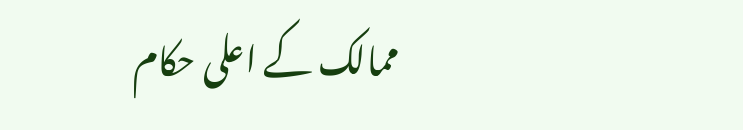ممالک کے اعلی حکام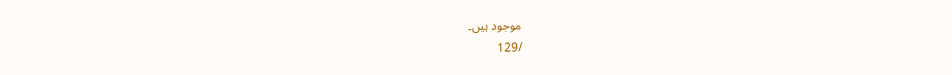موجود ہیں۔
/129